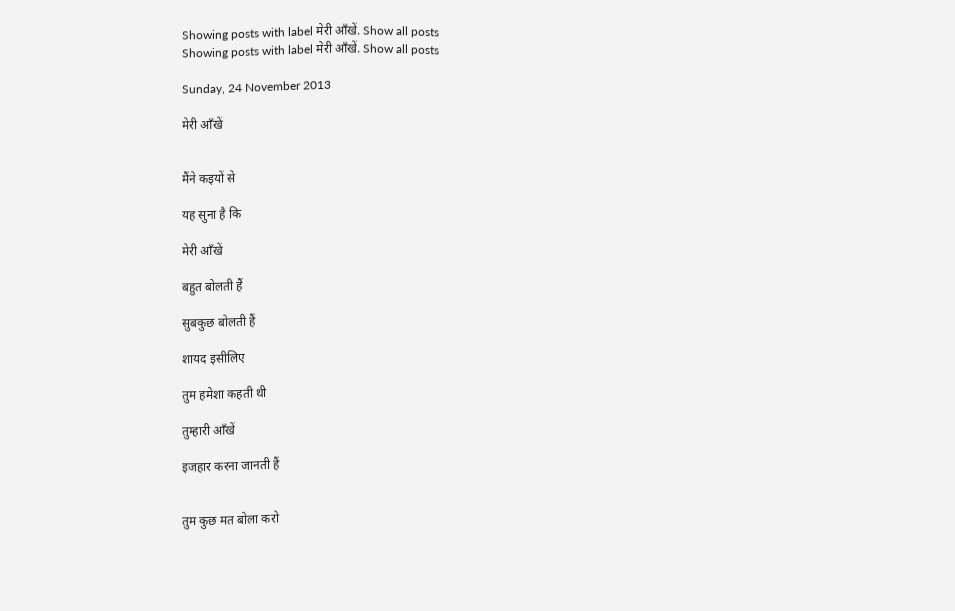Showing posts with label मेरी आँखें. Show all posts
Showing posts with label मेरी आँखें. Show all posts

Sunday, 24 November 2013

मेरी आँखें


मैंने कइयों से

यह सुना है कि

मेरी आँखें

बहुत बोलती हैं

सुबकुछ बोलती हैं

शायद इसीलिए

तुम हमेशा कहती थी

तुम्हारी आँखें

इजहार करना जानती हैं


तुम कुछ मत बोला करो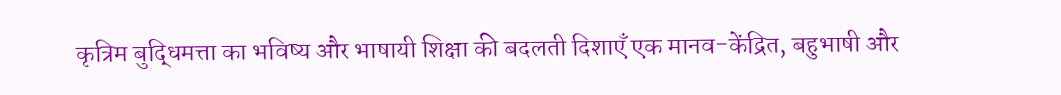कृत्रिम बुद्धिमत्ता का भविष्य और भाषायी शिक्षा की बदलती दिशाएँ एक मानव-केंद्रित, बहुभाषी और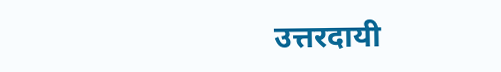उत्तरदायी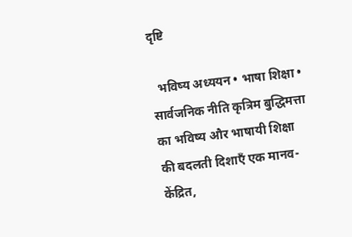दृष्टि

  भविष्य अध्ययन • भाषा शिक्षा • सार्वजनिक नीति कृत्रिम बुद्धिमत्ता का भविष्य और भाषायी शिक्षा की बदलती दिशाएँ एक मानव-केंद्रित,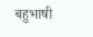बहुभाषी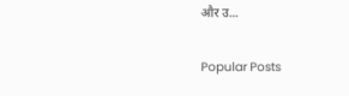और उ...

Popular Posts